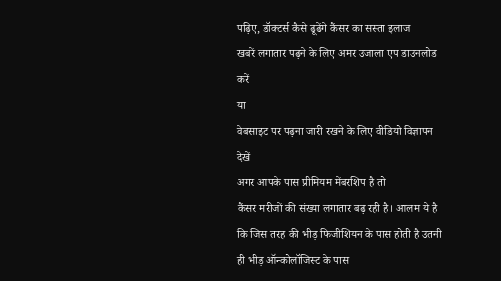पढ़िए, डॉक्टर्स कैसे ढूढेंगे कैंसर का सस्ता इलाज
खबरें लगातार पढ़ने के लिए अमर उजाला एप डाउनलोड करें
या
वेबसाइट पर पढ़ना जारी रखने के लिए वीडियो विज्ञापन देखें
अगर आपके पास प्रीमियम मेंबरशिप है तो
कैंसर मरीजों की संख्या लगातार बढ़ रही है। आलम ये है कि जिस तरह की भीड़ फिजीशियन के पास होती है उतनी ही भीड़ ऑन्कोलॉजिस्ट के पास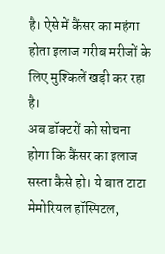है। ऐसे में कैंसर का महंगा होता इलाज गरीब मरीजों के लिए मुश्किलें खड़ी कर रहा है।
अब डॉक्टरों को सोचना होगा कि कैंसर का इलाज सस्ता कैसे हो। ये बात टाटा मेमोरियल हॉस्पिटल,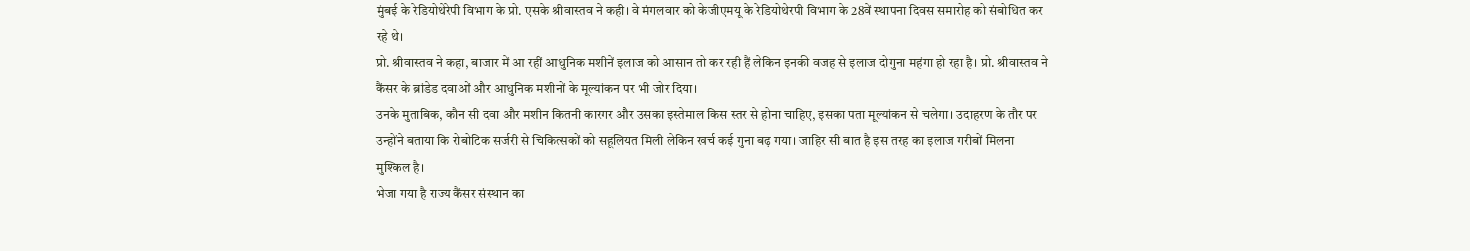मुंबई के रेडियोथेरेपी विभाग के प्रो. एसके श्रीवास्तव ने कही। वे मंगलवार को केजीएमयू के रेडियोथेरपी विभाग के 28वें स्थापना दिवस समारोह को संबोधित कर रहे थे।
प्रो. श्रीवास्तव ने कहा, बाजार में आ रहीं आधुनिक मशीनें इलाज को आसान तो कर रही हैं लेकिन इनकी वजह से इलाज दोगुना महंगा हो रहा है। प्रो. श्रीवास्तव ने कैंसर के ब्रांडेड दवाओं और आधुनिक मशीनों के मूल्यांकन पर भी जोर दिया।
उनके मुताबिक, कौन सी दवा और मशीन कितनी कारगर और उसका इस्तेमाल किस स्तर से होना चाहिए, इसका पता मूल्यांकन से चलेगा। उदाहरण के तौर पर उन्होंने बताया कि रोबोटिक सर्जरी से चिकित्सकों को सहूलियत मिली लेकिन खर्च कई गुना बढ़ गया। जाहिर सी बात है इस तरह का इलाज गरीबों मिलना मुश्किल है।
भेजा गया है राज्य कैंसर संस्थान का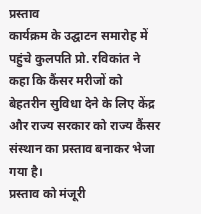प्रस्ताव
कार्यक्रम के उद्घाटन समारोह में पहुंचे कुलपति प्रो. रविकांत ने कहा कि कैंसर मरीजों को बेहतरीन सुविधा देने के लिए केंद्र और राज्य सरकार को राज्य कैंसर संस्थान का प्रस्ताव बनाकर भेजा गया है।
प्रस्ताव को मंजूरी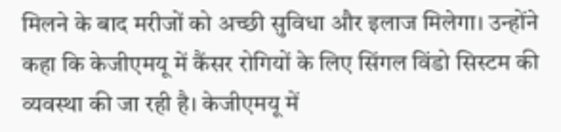मिलने के बाद मरीजों को अच्छी सुविधा और इलाज मिलेगा। उन्होंने कहा कि केजीएमयू में कैंसर रोगियों के लिए सिंगल विंडो सिस्टम की व्यवस्था की जा रही है। केजीएमयू में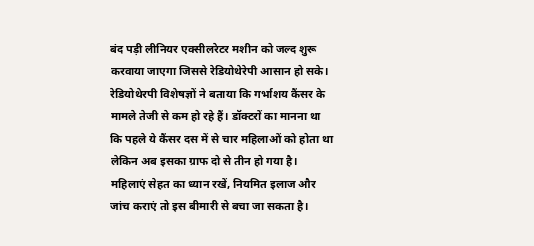बंद पड़ी लीनियर एक्सीलरेटर मशीन को जल्द शुरू करवाया जाएगा जिससे रेडियोथेरेपी आसान हो सके।
रेडियोथेरपी विशेषज्ञों ने बताया कि गर्भाशय कैंसर के मामले तेजी से कम हो रहे हैं। डॉक्टरों का मानना था कि पहले ये कैंसर दस में से चार महिलाओं को होता था लेकिन अब इसका ग्राफ दो से तीन हो गया है।
महिलाएं सेहत का ध्यान रखें, नियमित इलाज और जांच कराएं तो इस बीमारी से बचा जा सकता है।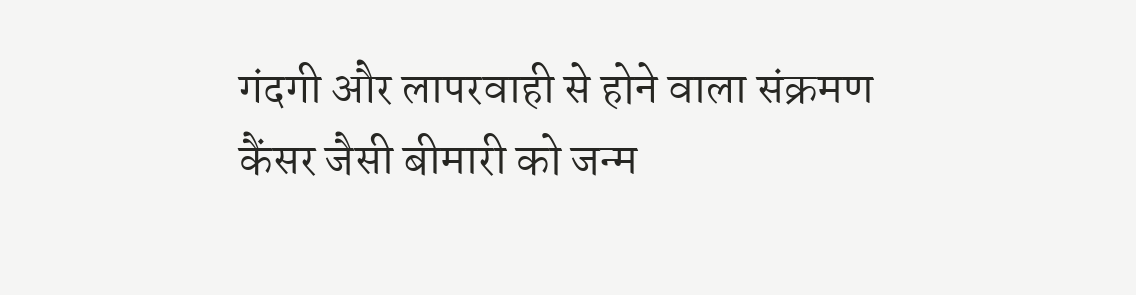गंदगी और लापरवाही से होने वाला संक्रमण कैंसर जैसी बीमारी को जन्म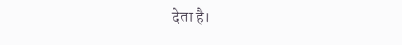देता है।